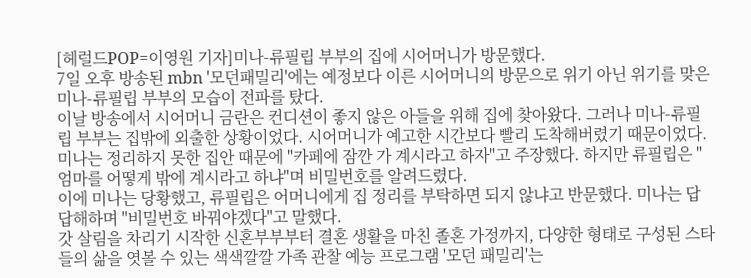[헤럴드POP=이영원 기자]미나-류필립 부부의 집에 시어머니가 방문했다.
7일 오후 방송된 mbn '모던패밀리'에는 예정보다 이른 시어머니의 방문으로 위기 아닌 위기를 맞은 미나-류필립 부부의 모습이 전파를 탔다.
이날 방송에서 시어머니 금란은 컨디션이 좋지 않은 아들을 위해 집에 찾아왔다. 그러나 미나-류필립 부부는 집밖에 외출한 상황이었다. 시어머니가 예고한 시간보다 빨리 도착해버렸기 때문이었다.
미나는 정리하지 못한 집안 때문에 "카페에 잠깐 가 계시라고 하자"고 주장했다. 하지만 류필립은 "엄마를 어떻게 밖에 계시라고 하냐"며 비밀번호를 알려드렸다.
이에 미나는 당황했고, 류필립은 어머니에게 집 정리를 부탁하면 되지 않냐고 반문했다. 미나는 답답해하며 "비밀번호 바꿔야겠다"고 말했다.
갓 살림을 차리기 시작한 신혼부부부터 결혼 생활을 마친 졸혼 가정까지, 다양한 형태로 구성된 스타들의 삶을 엿볼 수 있는 색색깔깔 가족 관찰 예능 프로그램 '모던 패밀리'는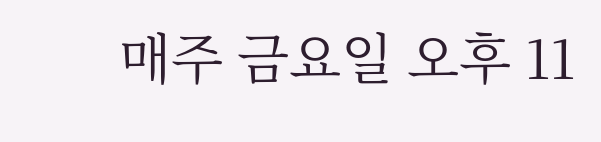매주 금요일 오후 11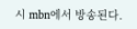시 mbn에서 방송된다.